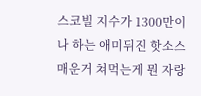스코빌 지수가 1300만이나 하는 애미뒤진 핫소스
매운거 쳐먹는게 뭔 자랑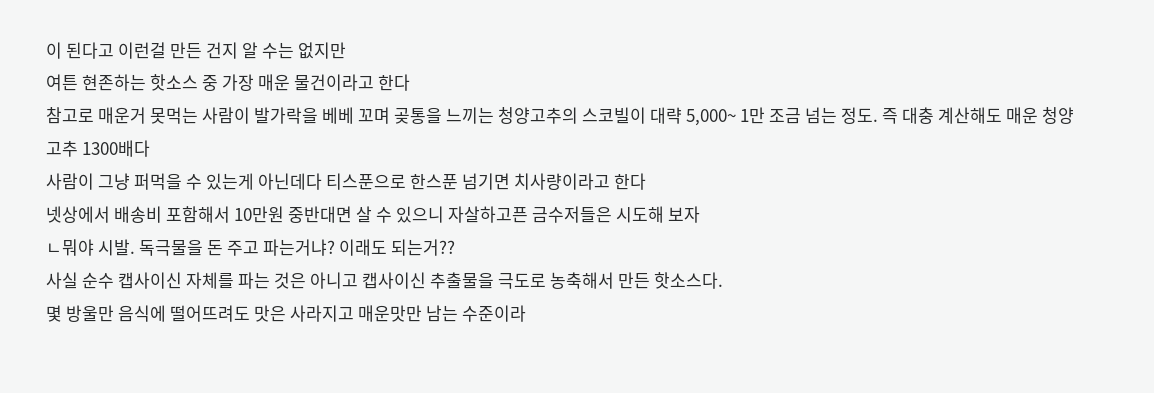이 된다고 이런걸 만든 건지 알 수는 없지만
여튼 현존하는 핫소스 중 가장 매운 물건이라고 한다
참고로 매운거 못먹는 사람이 발가락을 베베 꼬며 곶통을 느끼는 청양고추의 스코빌이 대략 5,000~ 1만 조금 넘는 정도. 즉 대충 계산해도 매운 청양고추 1300배다
사람이 그냥 퍼먹을 수 있는게 아닌데다 티스푼으로 한스푼 넘기면 치사량이라고 한다
넷상에서 배송비 포함해서 10만원 중반대면 살 수 있으니 자살하고픈 금수저들은 시도해 보자
ㄴ뭐야 시발. 독극물을 돈 주고 파는거냐? 이래도 되는거??
사실 순수 캡사이신 자체를 파는 것은 아니고 캡사이신 추출물을 극도로 농축해서 만든 핫소스다.
몇 방울만 음식에 떨어뜨려도 맛은 사라지고 매운맛만 남는 수준이라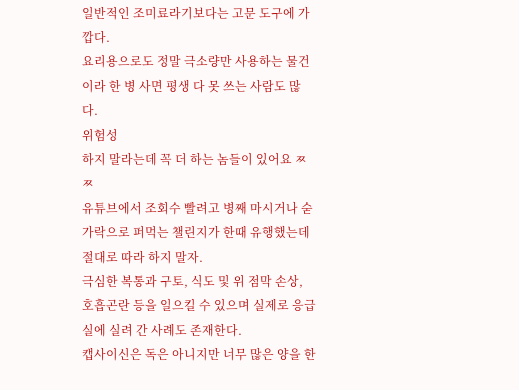일반적인 조미료라기보다는 고문 도구에 가깝다.
요리용으로도 정말 극소량만 사용하는 물건이라 한 병 사면 평생 다 못 쓰는 사람도 많다.
위험성
하지 말라는데 꼭 더 하는 놈들이 있어요 ㅉㅉ
유튜브에서 조회수 빨려고 병째 마시거나 숟가락으로 퍼먹는 챌린지가 한때 유행했는데 절대로 따라 하지 말자.
극심한 복통과 구토, 식도 및 위 점막 손상, 호흡곤란 등을 일으킬 수 있으며 실제로 응급실에 실려 간 사례도 존재한다.
캡사이신은 독은 아니지만 너무 많은 양을 한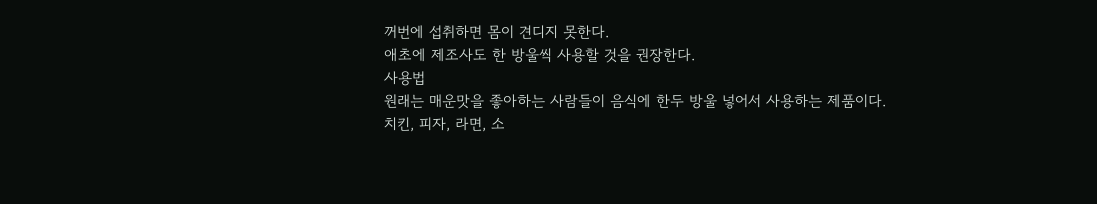꺼번에 섭취하면 몸이 견디지 못한다.
애초에 제조사도 한 방울씩 사용할 것을 권장한다.
사용법
원래는 매운맛을 좋아하는 사람들이 음식에 한두 방울 넣어서 사용하는 제품이다.
치킨, 피자, 라면, 소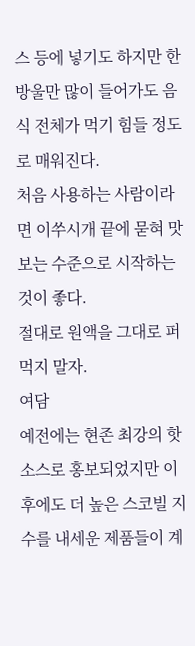스 등에 넣기도 하지만 한 방울만 많이 들어가도 음식 전체가 먹기 힘들 정도로 매워진다.
처음 사용하는 사람이라면 이쑤시개 끝에 묻혀 맛보는 수준으로 시작하는 것이 좋다.
절대로 원액을 그대로 퍼먹지 말자.
여담
예전에는 현존 최강의 핫소스로 홍보되었지만 이후에도 더 높은 스코빌 지수를 내세운 제품들이 계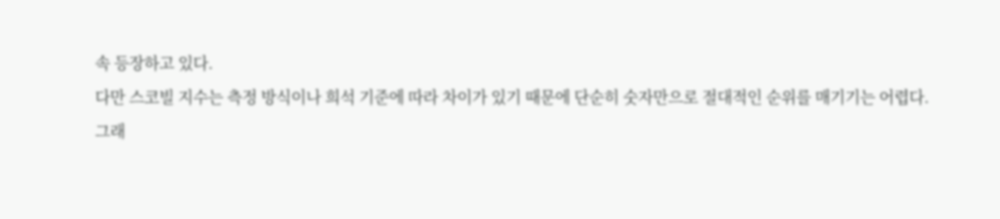속 등장하고 있다.
다만 스코빌 지수는 측정 방식이나 희석 기준에 따라 차이가 있기 때문에 단순히 숫자만으로 절대적인 순위를 매기기는 어렵다.
그래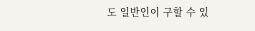도 일반인이 구할 수 있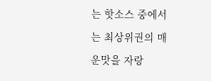는 핫소스 중에서는 최상위권의 매운맛을 자랑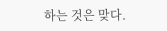하는 것은 맞다.